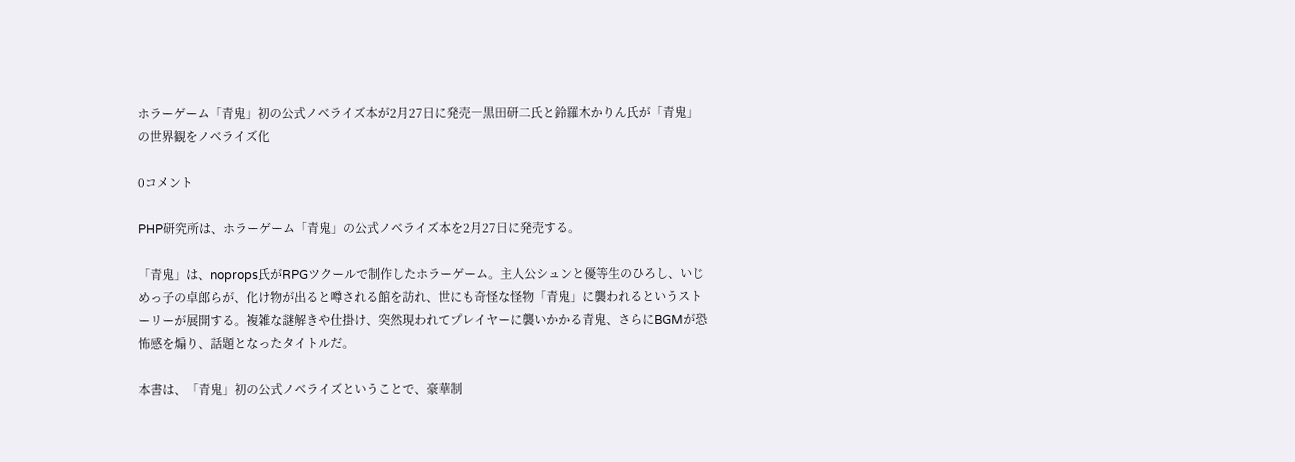ホラーゲーム「青鬼」初の公式ノベライズ本が2月27日に発売―黒田研二氏と鈴羅木かりん氏が「青鬼」の世界観をノベライズ化

0コメント

PHP研究所は、ホラーゲーム「青鬼」の公式ノベライズ本を2月27日に発売する。

「青鬼」は、noprops氏がRPGツクールで制作したホラーゲーム。主人公シュンと優等生のひろし、いじめっ子の卓郎らが、化け物が出ると噂される館を訪れ、世にも奇怪な怪物「青鬼」に襲われるというストーリーが展開する。複雑な謎解きや仕掛け、突然現われてプレイヤーに襲いかかる青鬼、さらにBGMが恐怖感を煽り、話題となったタイトルだ。

本書は、「青鬼」初の公式ノベライズということで、豪華制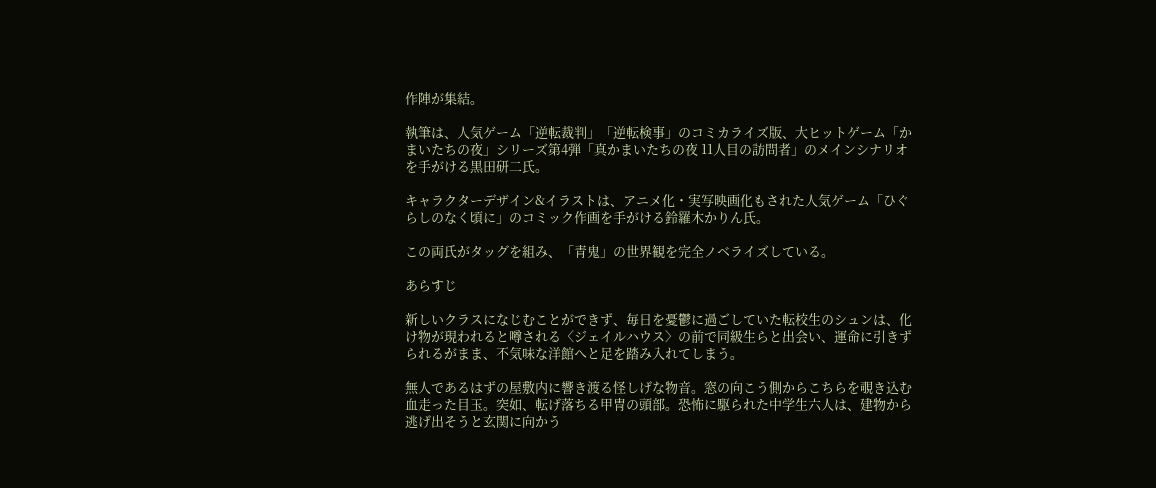作陣が集結。

執筆は、人気ゲーム「逆転裁判」「逆転検事」のコミカライズ版、大ヒットゲーム「かまいたちの夜」シリーズ第4弾「真かまいたちの夜 11人目の訪問者」のメインシナリオを手がける黒田研二氏。

キャラクターデザイン&イラストは、アニメ化・実写映画化もされた人気ゲーム「ひぐらしのなく頃に」のコミック作画を手がける鈴羅木かりん氏。

この両氏がタッグを組み、「青鬼」の世界観を完全ノベライズしている。

あらすじ

新しいクラスになじむことができず、毎日を憂鬱に過ごしていた転校生のシュンは、化け物が現われると噂される〈ジェイルハウス〉の前で同級生らと出会い、運命に引きずられるがまま、不気味な洋館へと足を踏み入れてしまう。

無人であるはずの屋敷内に響き渡る怪しげな物音。窓の向こう側からこちらを覗き込む血走った目玉。突如、転げ落ちる甲冑の頭部。恐怖に駆られた中学生六人は、建物から逃げ出そうと玄関に向かう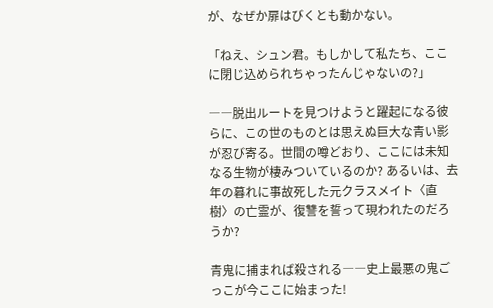が、なぜか扉はびくとも動かない。

「ねえ、シュン君。もしかして私たち、ここに閉じ込められちゃったんじゃないの?」

――脱出ルートを見つけようと躍起になる彼らに、この世のものとは思えぬ巨大な青い影が忍び寄る。世間の噂どおり、ここには未知なる生物が棲みついているのか? あるいは、去年の暮れに事故死した元クラスメイト〈直樹〉の亡霊が、復讐を誓って現われたのだろうか?

青鬼に捕まれば殺される――史上最悪の鬼ごっこが今ここに始まった!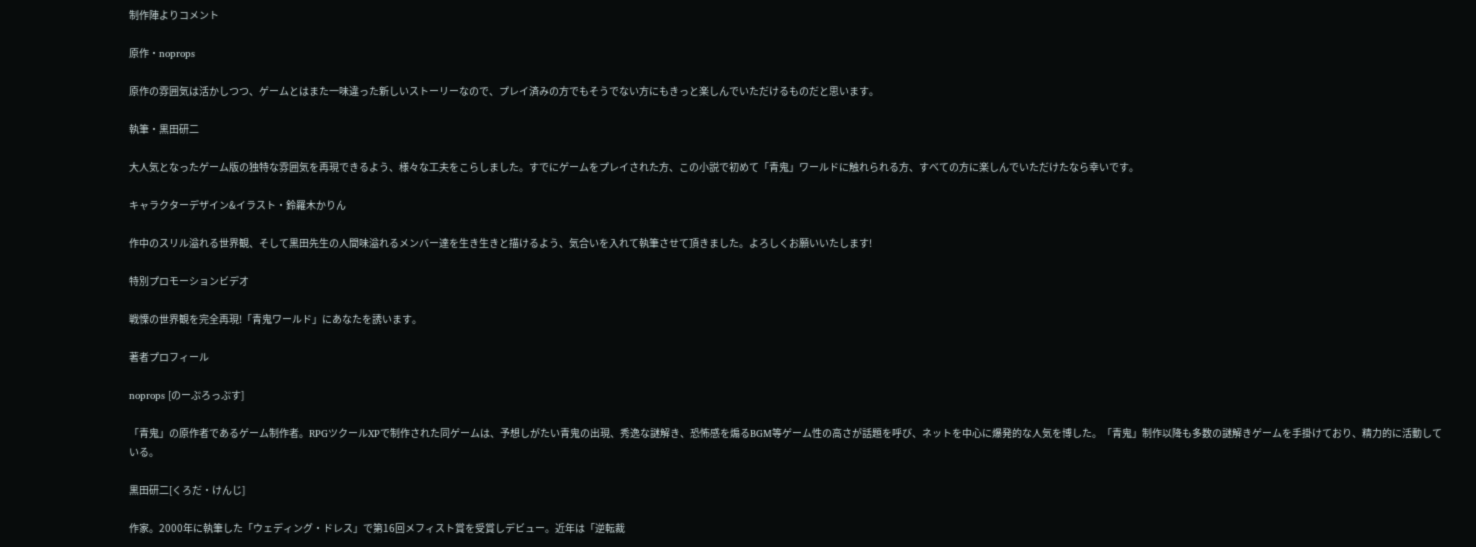制作陣よりコメント

原作・noprops

原作の雰囲気は活かしつつ、ゲームとはまた一味違った新しいストーリーなので、プレイ済みの方でもそうでない方にもきっと楽しんでいただけるものだと思います。

執筆・黒田研二

大人気となったゲーム版の独特な雰囲気を再現できるよう、様々な工夫をこらしました。すでにゲームをプレイされた方、この小説で初めて「青鬼」ワールドに触れられる方、すべての方に楽しんでいただけたなら幸いです。

キャラクターデザイン&イラスト・鈴羅木かりん

作中のスリル溢れる世界観、そして黒田先生の人間味溢れるメンバー達を生き生きと描けるよう、気合いを入れて執筆させて頂きました。よろしくお願いいたします!

特別プロモーションビデオ

戦慄の世界観を完全再現!「青鬼ワールド」にあなたを誘います。

著者プロフィール

noprops [のーぷろっぷす]

「青鬼」の原作者であるゲーム制作者。RPGツクールXPで制作された同ゲームは、予想しがたい青鬼の出現、秀逸な謎解き、恐怖感を煽るBGM等ゲーム性の高さが話題を呼び、ネットを中心に爆発的な人気を博した。「青鬼」制作以降も多数の謎解きゲームを手掛けており、精力的に活動している。

黒田研二[くろだ・けんじ]

作家。2000年に執筆した「ウェディング・ドレス」で第16回メフィスト賞を受賞しデビュー。近年は「逆転裁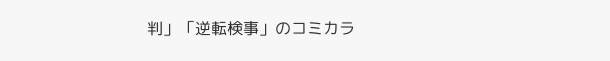判」「逆転検事」のコミカラ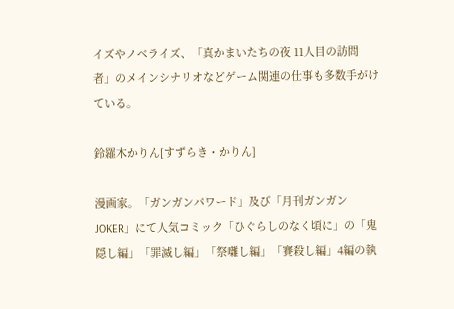イズやノベライズ、「真かまいたちの夜 11人目の訪問者」のメインシナリオなどゲーム関連の仕事も多数手がけている。

鈴羅木かりん[すずらき・かりん]

漫画家。「ガンガンパワード」及び「月刊ガンガンJOKER」にて人気コミック「ひぐらしのなく頃に」の「鬼隠し編」「罪滅し編」「祭囃し編」「賽殺し編」4編の執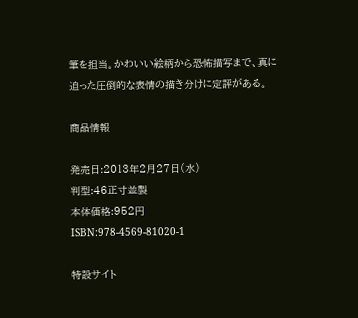筆を担当。かわいい絵柄から恐怖描写まで、真に迫った圧倒的な表情の描き分けに定評がある。

商品情報

発売日:2013年2月27日(水)
判型:46正寸並製
本体価格:952円
ISBN:978-4569-81020-1

特設サイト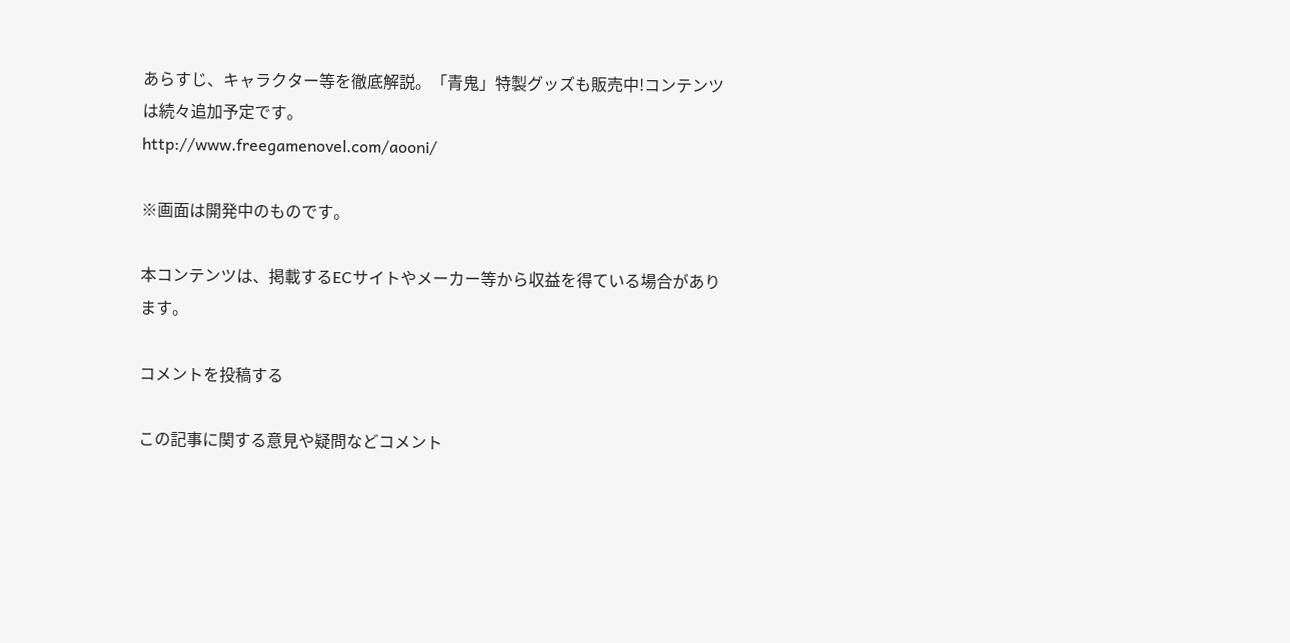あらすじ、キャラクター等を徹底解説。「青鬼」特製グッズも販売中!コンテンツは続々追加予定です。
http://www.freegamenovel.com/aooni/

※画面は開発中のものです。

本コンテンツは、掲載するECサイトやメーカー等から収益を得ている場合があります。

コメントを投稿する

この記事に関する意見や疑問などコメント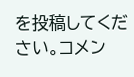を投稿してください。コメン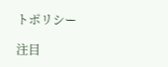トポリシー

注目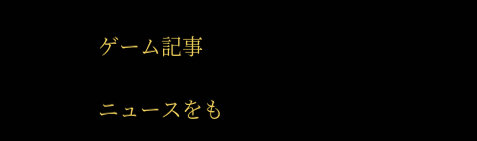ゲーム記事

ニュースをも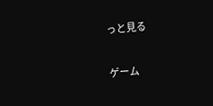っと見る

ゲーム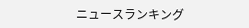ニュースランキング